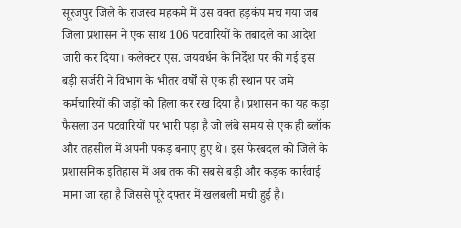सूरजपुर जिले के राजस्व महकमे में उस वक्त हड़कंप मच गया जब जिला प्रशासन ने एक साथ 106 पटवारियों के तबादले का आदेश जारी कर दिया। कलेक्टर एस. जयवर्धन के निर्देश पर की गई इस बड़ी सर्जरी ने विभाग के भीतर वर्षों से एक ही स्थान पर जमे कर्मचारियों की जड़ों को हिला कर रख दिया है। प्रशासन का यह कड़ा फैसला उन पटवारियों पर भारी पड़ा है जो लंबे समय से एक ही ब्लॉक और तहसील में अपनी पकड़ बनाए हुए थे। इस फेरबदल को जिले के प्रशासनिक इतिहास में अब तक की सबसे बड़ी और कड़क कार्रवाई माना जा रहा है जिससे पूरे दफ्तर में खलबली मची हुई है।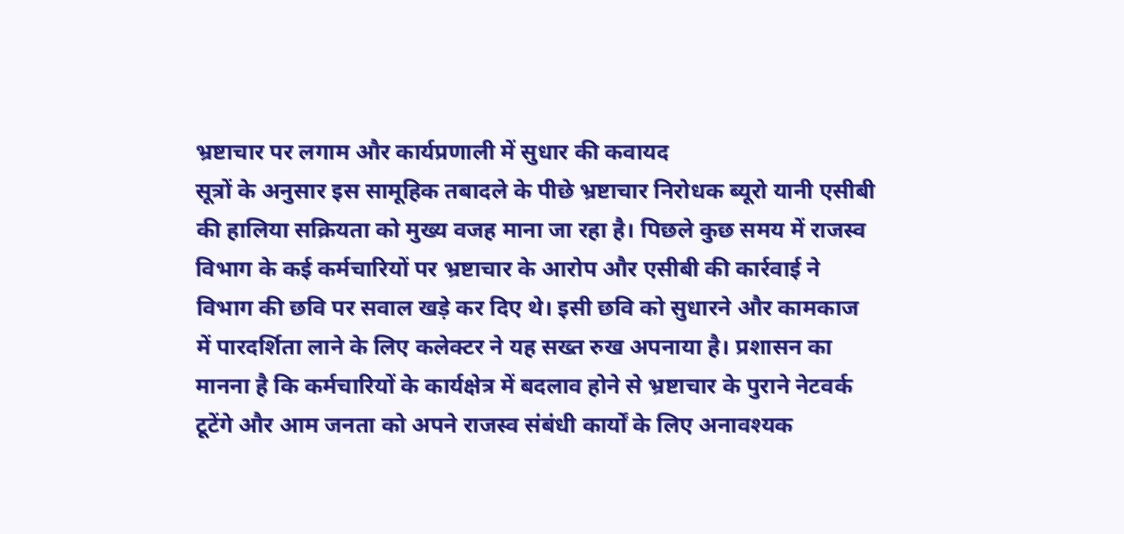भ्रष्टाचार पर लगाम और कार्यप्रणाली में सुधार की कवायद
सूत्रों के अनुसार इस सामूहिक तबादले के पीछे भ्रष्टाचार निरोधक ब्यूरो यानी एसीबी की हालिया सक्रियता को मुख्य वजह माना जा रहा है। पिछले कुछ समय में राजस्व विभाग के कई कर्मचारियों पर भ्रष्टाचार के आरोप और एसीबी की कार्रवाई ने विभाग की छवि पर सवाल खड़े कर दिए थे। इसी छवि को सुधारने और कामकाज में पारदर्शिता लाने के लिए कलेक्टर ने यह सख्त रुख अपनाया है। प्रशासन का मानना है कि कर्मचारियों के कार्यक्षेत्र में बदलाव होने से भ्रष्टाचार के पुराने नेटवर्क टूटेंगे और आम जनता को अपने राजस्व संबंधी कार्यों के लिए अनावश्यक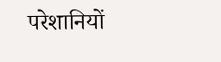परेशानियों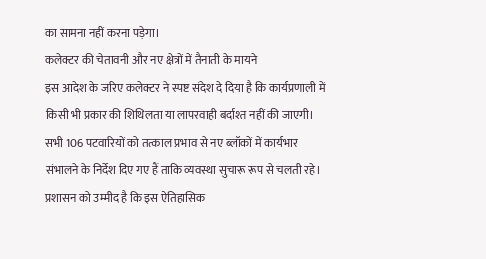का सामना नहीं करना पड़ेगा।
कलेक्टर की चेतावनी और नए क्षेत्रों में तैनाती के मायने
इस आदेश के जरिए कलेक्टर ने स्पष्ट संदेश दे दिया है कि कार्यप्रणाली में किसी भी प्रकार की शिथिलता या लापरवाही बर्दाश्त नहीं की जाएगी। सभी 106 पटवारियों को तत्काल प्रभाव से नए ब्लॉकों में कार्यभार संभालने के निर्देश दिए गए हैं ताकि व्यवस्था सुचारू रूप से चलती रहे। प्रशासन को उम्मीद है कि इस ऐतिहासिक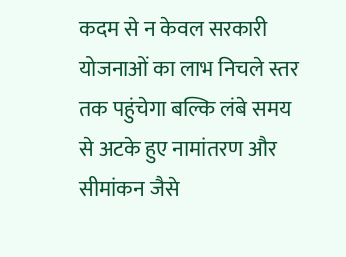कदम से न केवल सरकारी योजनाओं का लाभ निचले स्तर तक पहुंचेगा बल्कि लंबे समय से अटके हुए नामांतरण और सीमांकन जैसे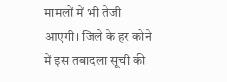मामलों में भी तेजी आएगी। जिले के हर कोने में इस तबादला सूची की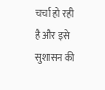चर्चा हो रही है और इसे सुशासन की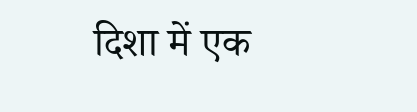दिशा में एक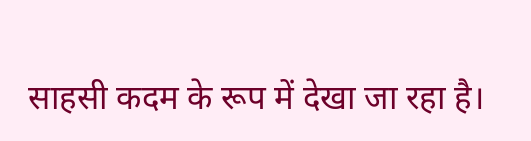साहसी कदम के रूप में देखा जा रहा है।